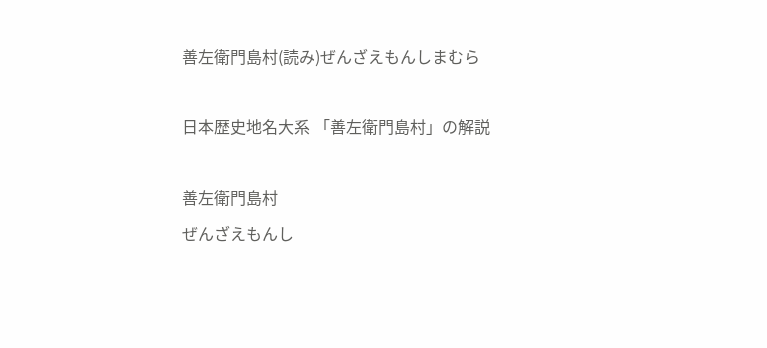善左衛門島村(読み)ぜんざえもんしまむら

日本歴史地名大系 「善左衛門島村」の解説

善左衛門島村
ぜんざえもんし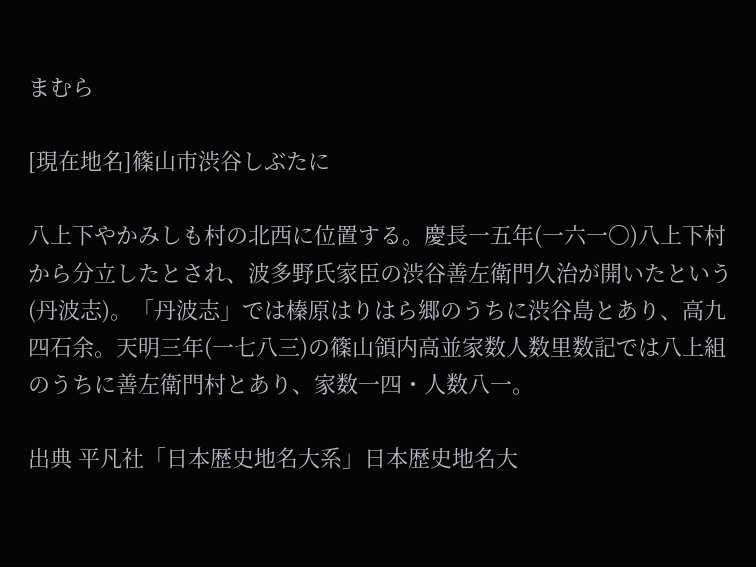まむら

[現在地名]篠山市渋谷しぶたに

八上下やかみしも村の北西に位置する。慶長一五年(一六一〇)八上下村から分立したとされ、波多野氏家臣の渋谷善左衛門久治が開いたという(丹波志)。「丹波志」では榛原はりはら郷のうちに渋谷島とあり、高九四石余。天明三年(一七八三)の篠山領内高並家数人数里数記では八上組のうちに善左衛門村とあり、家数一四・人数八一。

出典 平凡社「日本歴史地名大系」日本歴史地名大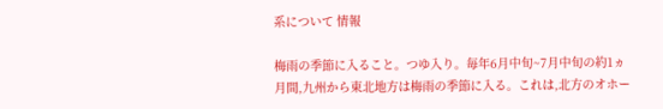系について 情報

梅雨の季節に入ること。つゆ入り。毎年6月中旬~7月中旬の約1ヵ月間,九州から東北地方は梅雨の季節に入る。これは,北方のオホー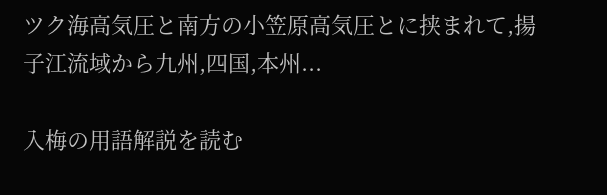ツク海高気圧と南方の小笠原高気圧とに挟まれて,揚子江流域から九州,四国,本州...

入梅の用語解説を読む